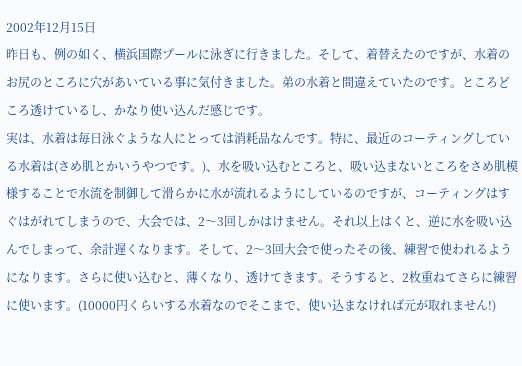2002年12月15日
昨日も、例の如く、横浜国際プールに泳ぎに行きました。そして、着替えたのですが、水着のお尻のところに穴があいている事に気付きました。弟の水着と間違えていたのです。ところどころ透けているし、かなり使い込んだ感じです。
実は、水着は毎日泳ぐような人にとっては消耗品なんです。特に、最近のコーティングしている水着は(さめ肌とかいうやつです。)、水を吸い込むところと、吸い込まないところをさめ肌模様することで水流を制御して滑らかに水が流れるようにしているのですが、コーティングはすぐはがれてしまうので、大会では、2〜3回しかはけません。それ以上はくと、逆に水を吸い込んでしまって、余計遅くなります。そして、2〜3回大会で使ったその後、練習で使われるようになります。さらに使い込むと、薄くなり、透けてきます。そうすると、2枚重ねてさらに練習に使います。(10000円くらいする水着なのでそこまで、使い込まなければ元が取れません!)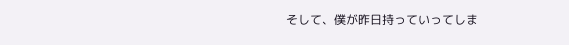そして、僕が昨日持っていってしま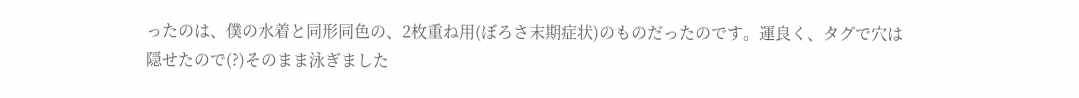ったのは、僕の水着と同形同色の、2枚重ね用(ぼろさ末期症状)のものだったのです。運良く、タグで穴は隠せたので(?)そのまま泳ぎました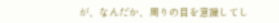が、なんだか、周りの目を意識してし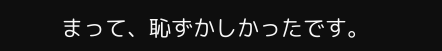まって、恥ずかしかったです。